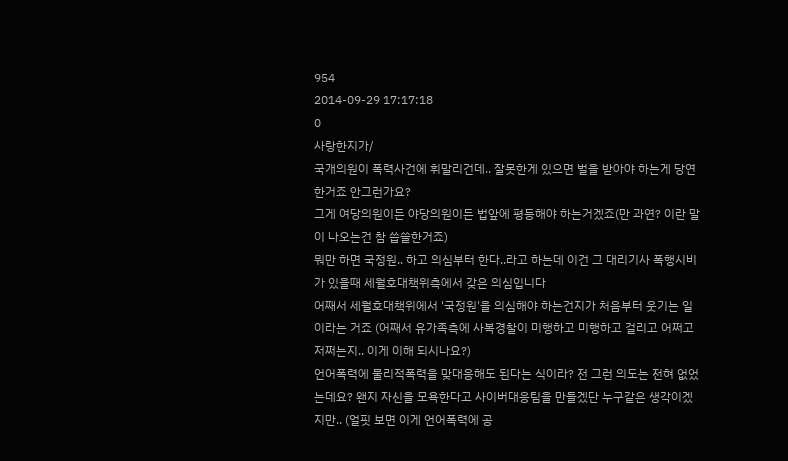954
2014-09-29 17:17:18
0
사랑한지가/
국개의원이 폭력사건에 휘말리건데.. 잘못한게 있으면 벌을 받아야 하는게 당연한거죠 안그런가요?
그게 여당의원이든 야당의원이든 법앞에 평등해야 하는거겠죠(만 과연? 이란 말이 나오는건 참 씁쓸한거죠)
뭐만 하면 국정원.. 하고 의심부터 한다..라고 하는데 이건 그 대리기사 폭행시비가 있을때 세월호대책위측에서 갖은 의심입니다
어째서 세월호대책위에서 '국정원'을 의심해야 하는건지가 처음부터 웃기는 일이라는 거죠 (어째서 유가족측에 사복경찰이 미행하고 미행하고 걸리고 어쩌고 저쩌는지.. 이게 이해 되시나요?)
언어폭력에 물리적폭력을 맞대응해도 된다는 식이라? 전 그런 의도는 전혀 없었는데요? 왠지 자신을 모욕한다고 사이버대응팀을 만들겠단 누구같은 생각이겠지만.. (얼핏 보면 이게 언어폭력에 공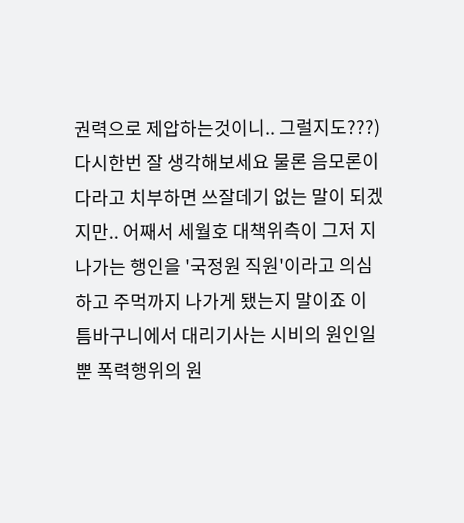권력으로 제압하는것이니.. 그럴지도???)
다시한번 잘 생각해보세요 물론 음모론이다라고 치부하면 쓰잘데기 없는 말이 되겠지만.. 어째서 세월호 대책위측이 그저 지나가는 행인을 '국정원 직원'이라고 의심하고 주먹까지 나가게 됐는지 말이죠 이 틈바구니에서 대리기사는 시비의 원인일뿐 폭력행위의 원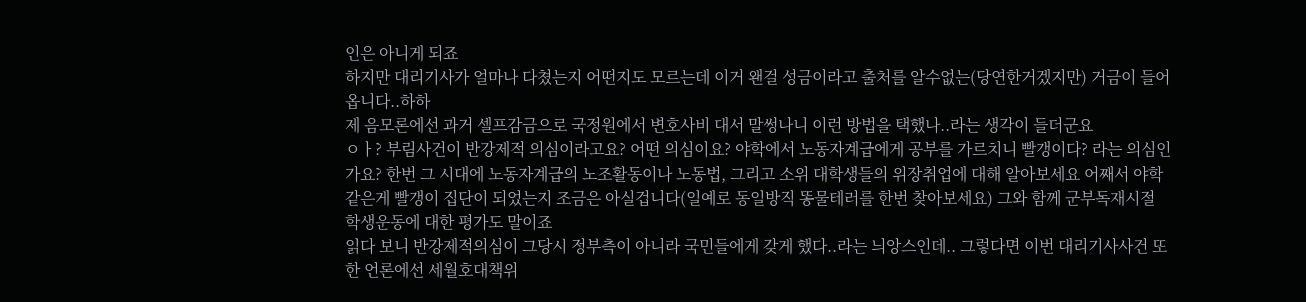인은 아니게 되죠
하지만 대리기사가 얼마나 다쳤는지 어떤지도 모르는데 이거 왠걸 성금이라고 출처를 알수없는(당연한거겠지만) 거금이 들어옵니다..하하
제 음모론에선 과거 셀프감금으로 국정원에서 변호사비 대서 말썽나니 이런 방법을 택했나..라는 생각이 들더군요
ㅇㅏ? 부림사건이 반강제적 의심이라고요? 어떤 의심이요? 야학에서 노동자계급에게 공부를 가르치니 빨갱이다? 라는 의심인가요? 한번 그 시대에 노동자계급의 노조활동이나 노동법, 그리고 소위 대학생들의 위장취업에 대해 알아보세요 어째서 야학같은게 빨갱이 집단이 되었는지 조금은 아실겁니다(일예로 동일방직 똥물테러를 한번 찾아보세요) 그와 함께 군부독재시절 학생운동에 대한 평가도 말이죠
읽다 보니 반강제적의심이 그당시 정부측이 아니라 국민들에게 갖게 했다..라는 늬앙스인데.. 그렇다면 이번 대리기사사건 또한 언론에선 세월호대책위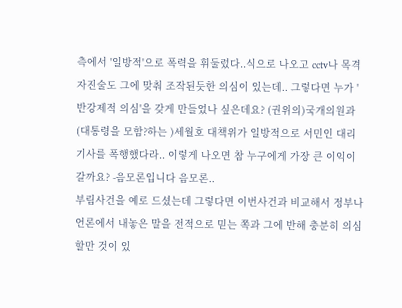측에서 '일방적'으로 폭력을 휘둘렀다..식으로 나오고 cctv나 목격자진술도 그에 맞춰 조작된듯한 의심이 있는데.. 그렇다면 누가 '반강제적 의심'을 갖게 만들었나 싶은데요? (권위의)국개의원과 (대통령을 모함?하는 )세월호 대책위가 일방적으로 서민인 대리기사를 폭행했다라.. 이렇게 나오면 참 누구에게 가장 큰 이익이 갈까요? -음모론입니다 음모론..
부림사건을 예로 드셨는데 그렇다면 이번사건과 비교해서 정부나 언론에서 내놓은 말을 전적으로 믿는 쪽과 그에 반해 충분히 의심할만 것이 있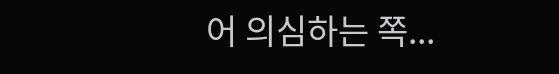어 의심하는 쪽...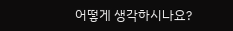어떻게 생각하시나요?